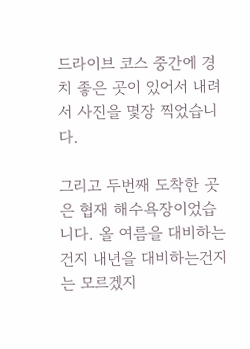드라이브 코스 중간에 경치 좋은 곳이 있어서 내려서 사진을 몇장 찍었습니다.

그리고 두번째 도착한 곳은 협재 해수욕장이었습니다. 올 여름을 대비하는건지 내년을 대비하는건지는 모르겠지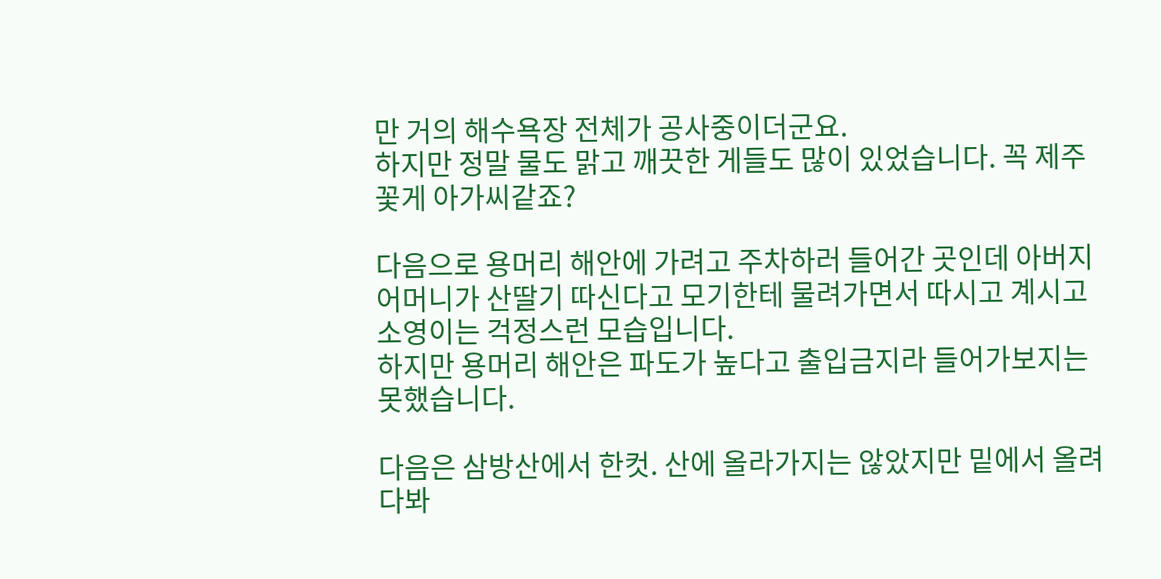만 거의 해수욕장 전체가 공사중이더군요.
하지만 정말 물도 맑고 깨끗한 게들도 많이 있었습니다. 꼭 제주 꽃게 아가씨같죠?

다음으로 용머리 해안에 가려고 주차하러 들어간 곳인데 아버지 어머니가 산딸기 따신다고 모기한테 물려가면서 따시고 계시고 소영이는 걱정스런 모습입니다.
하지만 용머리 해안은 파도가 높다고 출입금지라 들어가보지는 못했습니다.

다음은 삼방산에서 한컷. 산에 올라가지는 않았지만 밑에서 올려다봐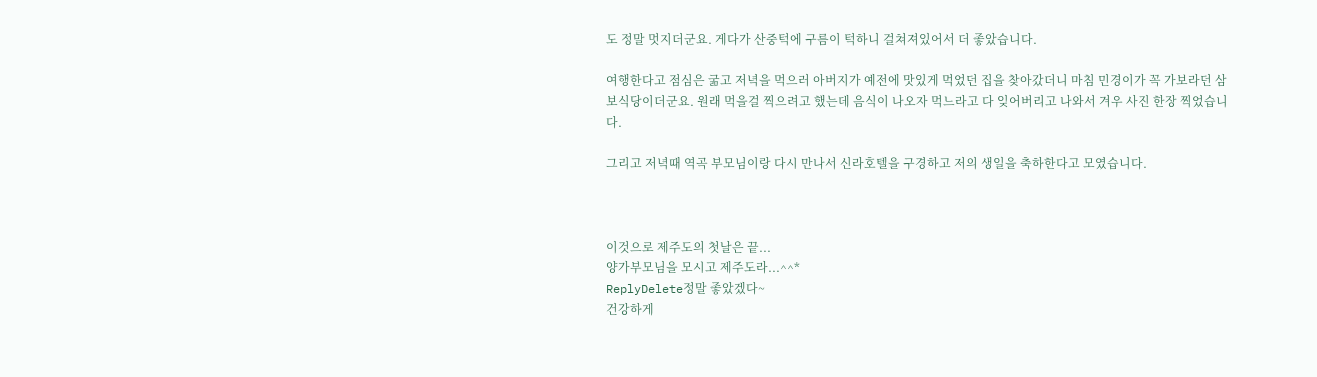도 정말 멋지더군요. 게다가 산중턱에 구름이 턱하니 걸쳐져있어서 더 좋았습니다.

여행한다고 점심은 굶고 저녁을 먹으러 아버지가 예전에 맛있게 먹었던 집을 찾아갔더니 마침 민경이가 꼭 가보라던 삼보식당이더군요. 원래 먹을걸 찍으려고 했는데 음식이 나오자 먹느라고 다 잊어버리고 나와서 겨우 사진 한장 찍었습니다.

그리고 저녁때 역곡 부모님이랑 다시 만나서 신라호텔을 구경하고 저의 생일을 축하한다고 모였습니다.



이것으로 제주도의 첫날은 끝...
양가부모님을 모시고 제주도라...^^*
ReplyDelete정말 좋았겠다~
건강하게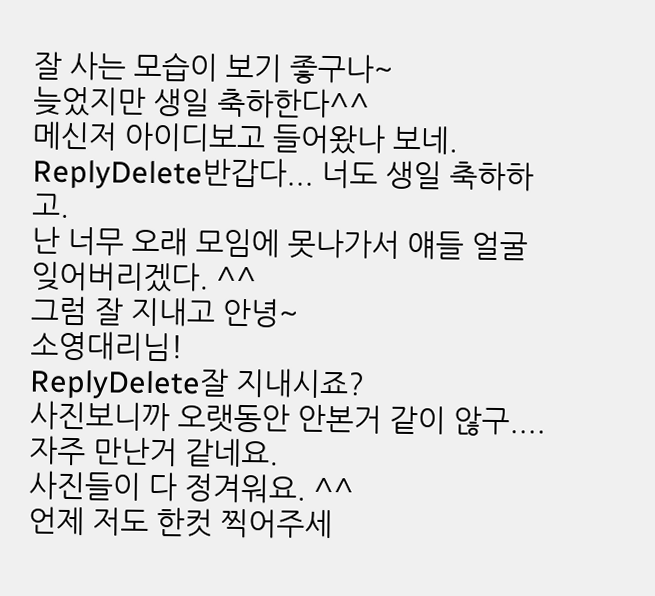잘 사는 모습이 보기 좋구나~
늦었지만 생일 축하한다^^
메신저 아이디보고 들어왔나 보네.
ReplyDelete반갑다... 너도 생일 축하하고.
난 너무 오래 모임에 못나가서 얘들 얼굴 잊어버리겠다. ^^
그럼 잘 지내고 안녕~
소영대리님!
ReplyDelete잘 지내시죠?
사진보니까 오랫동안 안본거 같이 않구....자주 만난거 같네요.
사진들이 다 정겨워요. ^^
언제 저도 한컷 찍어주세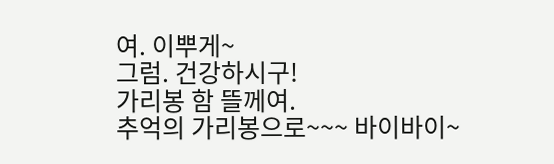여. 이뿌게~
그럼. 건강하시구!
가리봉 함 뜰께여.
추억의 가리봉으로~~~ 바이바이~